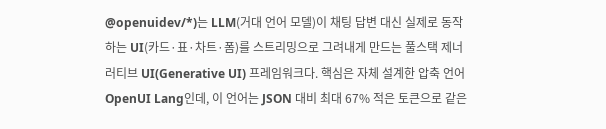@openuidev/*)는 LLM(거대 언어 모델)이 채팅 답변 대신 실제로 동작하는 UI(카드·표·차트·폼)를 스트리밍으로 그려내게 만드는 풀스택 제너러티브 UI(Generative UI) 프레임워크다. 핵심은 자체 설계한 압축 언어 OpenUI Lang인데, 이 언어는 JSON 대비 최대 67% 적은 토큰으로 같은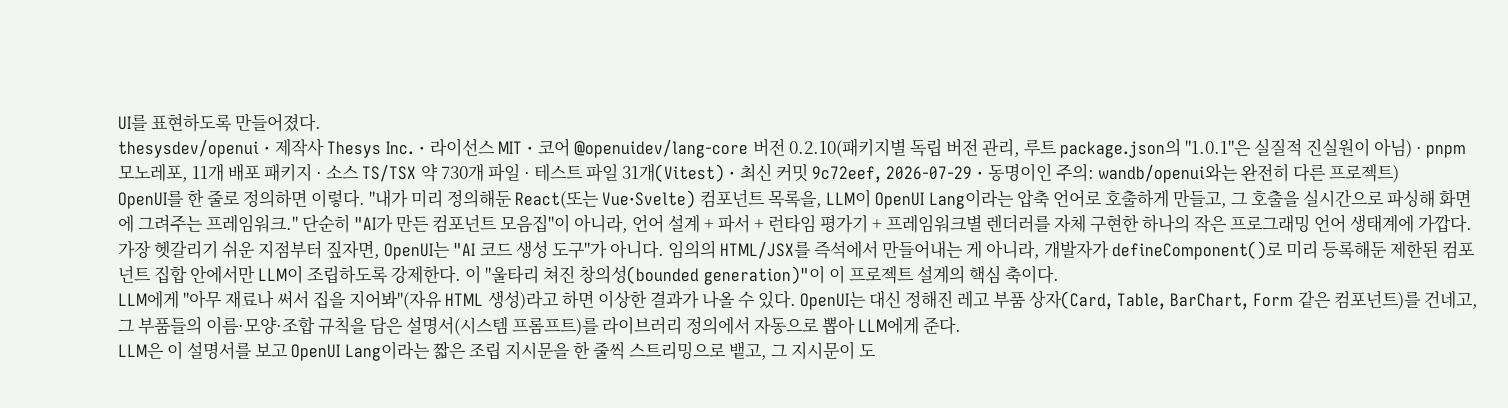UI를 표현하도록 만들어졌다.
thesysdev/openui · 제작사 Thesys Inc. · 라이선스 MIT · 코어 @openuidev/lang-core 버전 0.2.10(패키지별 독립 버전 관리, 루트 package.json의 "1.0.1"은 실질적 진실원이 아님) · pnpm 모노레포, 11개 배포 패키지 · 소스 TS/TSX 약 730개 파일 · 테스트 파일 31개(Vitest) · 최신 커밋 9c72eef, 2026-07-29 · 동명이인 주의: wandb/openui와는 완전히 다른 프로젝트)
OpenUI를 한 줄로 정의하면 이렇다. "내가 미리 정의해둔 React(또는 Vue·Svelte) 컴포넌트 목록을, LLM이 OpenUI Lang이라는 압축 언어로 호출하게 만들고, 그 호출을 실시간으로 파싱해 화면에 그려주는 프레임워크." 단순히 "AI가 만든 컴포넌트 모음집"이 아니라, 언어 설계 + 파서 + 런타임 평가기 + 프레임워크별 렌더러를 자체 구현한 하나의 작은 프로그래밍 언어 생태계에 가깝다.
가장 헷갈리기 쉬운 지점부터 짚자면, OpenUI는 "AI 코드 생성 도구"가 아니다. 임의의 HTML/JSX를 즉석에서 만들어내는 게 아니라, 개발자가 defineComponent()로 미리 등록해둔 제한된 컴포넌트 집합 안에서만 LLM이 조립하도록 강제한다. 이 "울타리 쳐진 창의성(bounded generation)"이 이 프로젝트 설계의 핵심 축이다.
LLM에게 "아무 재료나 써서 집을 지어봐"(자유 HTML 생성)라고 하면 이상한 결과가 나올 수 있다. OpenUI는 대신 정해진 레고 부품 상자(Card, Table, BarChart, Form 같은 컴포넌트)를 건네고, 그 부품들의 이름·모양·조합 규칙을 담은 설명서(시스템 프롬프트)를 라이브러리 정의에서 자동으로 뽑아 LLM에게 준다.
LLM은 이 설명서를 보고 OpenUI Lang이라는 짧은 조립 지시문을 한 줄씩 스트리밍으로 뱉고, 그 지시문이 도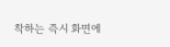착하는 즉시 화면에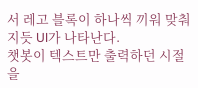서 레고 블록이 하나씩 끼워 맞춰지듯 UI가 나타난다.
챗봇이 텍스트만 출력하던 시절을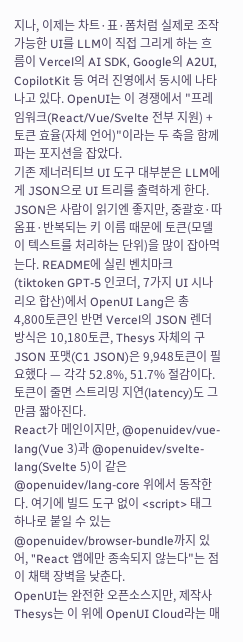지나, 이제는 차트·표·폼처럼 실제로 조작 가능한 UI를 LLM이 직접 그리게 하는 흐름이 Vercel의 AI SDK, Google의 A2UI, CopilotKit 등 여러 진영에서 동시에 나타나고 있다. OpenUI는 이 경쟁에서 "프레임워크(React/Vue/Svelte 전부 지원) + 토큰 효율(자체 언어)"이라는 두 축을 함께 파는 포지션을 잡았다.
기존 제너러티브 UI 도구 대부분은 LLM에게 JSON으로 UI 트리를 출력하게 한다. JSON은 사람이 읽기엔 좋지만, 중괄호·따옴표·반복되는 키 이름 때문에 토큰(모델이 텍스트를 처리하는 단위)을 많이 잡아먹는다. README에 실린 벤치마크(tiktoken GPT-5 인코더, 7가지 UI 시나리오 합산)에서 OpenUI Lang은 총 4,800토큰인 반면 Vercel의 JSON 렌더 방식은 10,180토큰, Thesys 자체의 구 JSON 포맷(C1 JSON)은 9,948토큰이 필요했다 — 각각 52.8%, 51.7% 절감이다. 토큰이 줄면 스트리밍 지연(latency)도 그만큼 짧아진다.
React가 메인이지만, @openuidev/vue-lang(Vue 3)과 @openuidev/svelte-lang(Svelte 5)이 같은 @openuidev/lang-core 위에서 동작한다. 여기에 빌드 도구 없이 <script> 태그 하나로 붙일 수 있는 @openuidev/browser-bundle까지 있어, "React 앱에만 종속되지 않는다"는 점이 채택 장벽을 낮춘다.
OpenUI는 완전한 오픈소스지만, 제작사 Thesys는 이 위에 OpenUI Cloud라는 매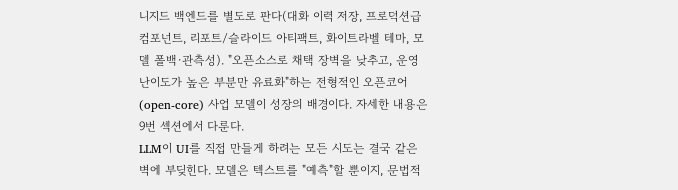니지드 백엔드를 별도로 판다(대화 이력 저장, 프로덕션급 컴포넌트, 리포트/슬라이드 아티팩트, 화이트라벨 테마, 모델 폴백·관측성). "오픈소스로 채택 장벽을 낮추고, 운영 난이도가 높은 부분만 유료화"하는 전형적인 오픈코어(open-core) 사업 모델이 성장의 배경이다. 자세한 내용은 9번 섹션에서 다룬다.
LLM이 UI를 직접 만들게 하려는 모든 시도는 결국 같은 벽에 부딪힌다. 모델은 텍스트를 "예측"할 뿐이지, 문법적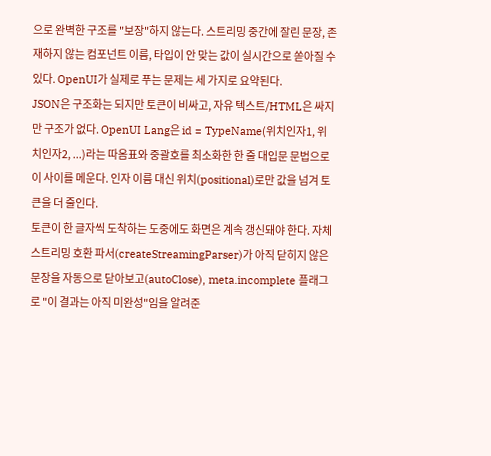으로 완벽한 구조를 "보장"하지 않는다. 스트리밍 중간에 잘린 문장, 존재하지 않는 컴포넌트 이름, 타입이 안 맞는 값이 실시간으로 쏟아질 수 있다. OpenUI가 실제로 푸는 문제는 세 가지로 요약된다.
JSON은 구조화는 되지만 토큰이 비싸고, 자유 텍스트/HTML은 싸지만 구조가 없다. OpenUI Lang은 id = TypeName(위치인자1, 위치인자2, ...)라는 따옴표와 중괄호를 최소화한 한 줄 대입문 문법으로 이 사이를 메운다. 인자 이름 대신 위치(positional)로만 값을 넘겨 토큰을 더 줄인다.
토큰이 한 글자씩 도착하는 도중에도 화면은 계속 갱신돼야 한다. 자체 스트리밍 호환 파서(createStreamingParser)가 아직 닫히지 않은 문장을 자동으로 닫아보고(autoClose), meta.incomplete 플래그로 "이 결과는 아직 미완성"임을 알려준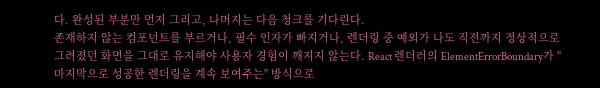다. 완성된 부분만 먼저 그리고, 나머지는 다음 청크를 기다린다.
존재하지 않는 컴포넌트를 부르거나, 필수 인자가 빠지거나, 렌더링 중 예외가 나도 직전까지 정상적으로 그려졌던 화면을 그대로 유지해야 사용자 경험이 깨지지 않는다. React 렌더러의 ElementErrorBoundary가 "마지막으로 성공한 렌더링을 계속 보여주는" 방식으로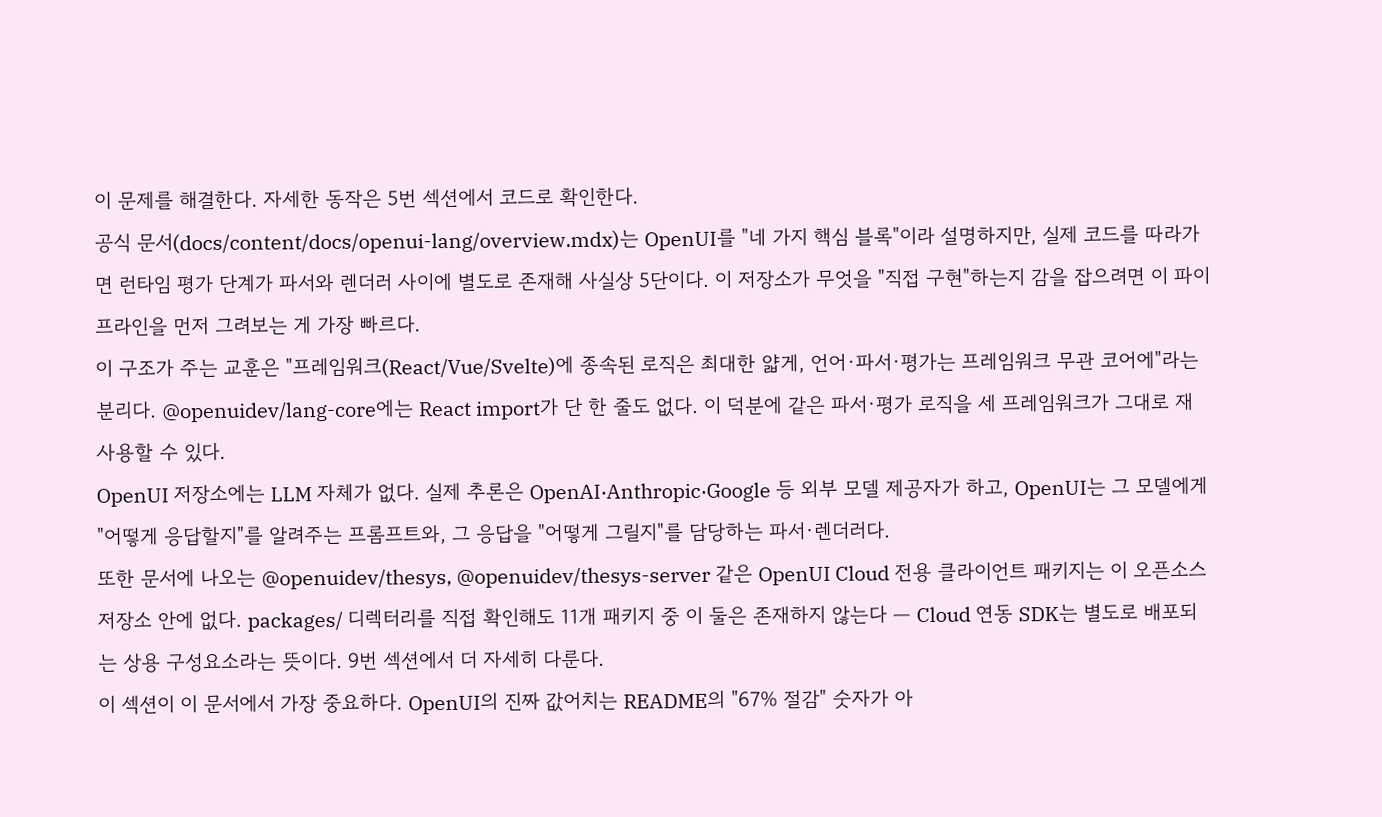이 문제를 해결한다. 자세한 동작은 5번 섹션에서 코드로 확인한다.
공식 문서(docs/content/docs/openui-lang/overview.mdx)는 OpenUI를 "네 가지 핵심 블록"이라 설명하지만, 실제 코드를 따라가면 런타임 평가 단계가 파서와 렌더러 사이에 별도로 존재해 사실상 5단이다. 이 저장소가 무엇을 "직접 구현"하는지 감을 잡으려면 이 파이프라인을 먼저 그려보는 게 가장 빠르다.
이 구조가 주는 교훈은 "프레임워크(React/Vue/Svelte)에 종속된 로직은 최대한 얇게, 언어·파서·평가는 프레임워크 무관 코어에"라는 분리다. @openuidev/lang-core에는 React import가 단 한 줄도 없다. 이 덕분에 같은 파서·평가 로직을 세 프레임워크가 그대로 재사용할 수 있다.
OpenUI 저장소에는 LLM 자체가 없다. 실제 추론은 OpenAI·Anthropic·Google 등 외부 모델 제공자가 하고, OpenUI는 그 모델에게 "어떻게 응답할지"를 알려주는 프롬프트와, 그 응답을 "어떻게 그릴지"를 담당하는 파서·렌더러다.
또한 문서에 나오는 @openuidev/thesys, @openuidev/thesys-server 같은 OpenUI Cloud 전용 클라이언트 패키지는 이 오픈소스 저장소 안에 없다. packages/ 디렉터리를 직접 확인해도 11개 패키지 중 이 둘은 존재하지 않는다 — Cloud 연동 SDK는 별도로 배포되는 상용 구성요소라는 뜻이다. 9번 섹션에서 더 자세히 다룬다.
이 섹션이 이 문서에서 가장 중요하다. OpenUI의 진짜 값어치는 README의 "67% 절감" 숫자가 아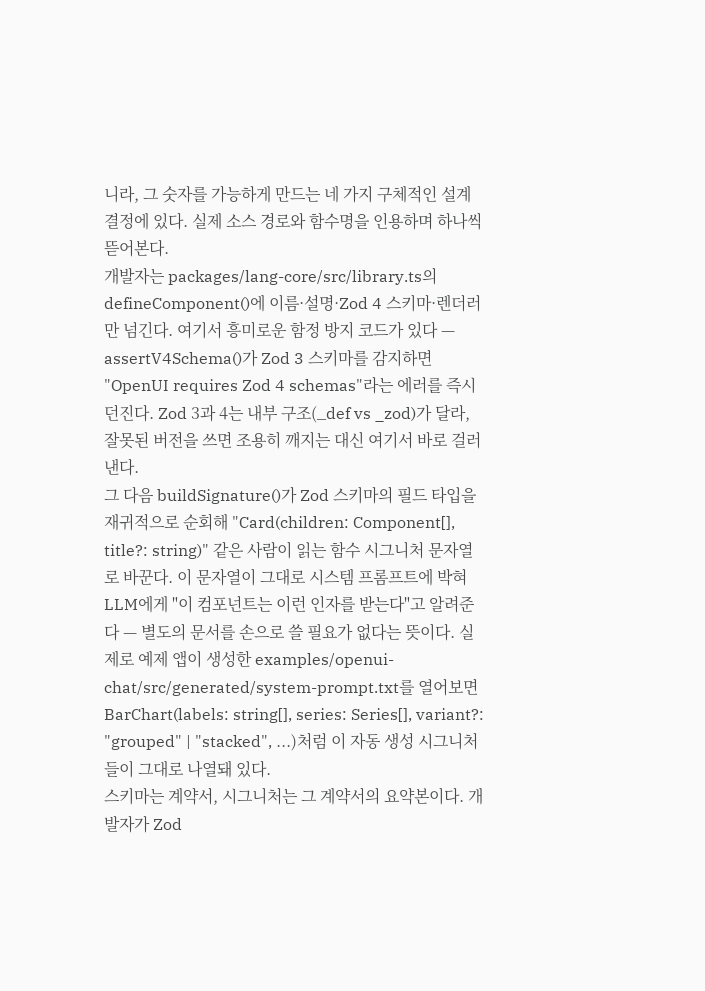니라, 그 숫자를 가능하게 만드는 네 가지 구체적인 설계 결정에 있다. 실제 소스 경로와 함수명을 인용하며 하나씩 뜯어본다.
개발자는 packages/lang-core/src/library.ts의 defineComponent()에 이름·설명·Zod 4 스키마·렌더러만 넘긴다. 여기서 흥미로운 함정 방지 코드가 있다 — assertV4Schema()가 Zod 3 스키마를 감지하면 "OpenUI requires Zod 4 schemas"라는 에러를 즉시 던진다. Zod 3과 4는 내부 구조(_def vs _zod)가 달라, 잘못된 버전을 쓰면 조용히 깨지는 대신 여기서 바로 걸러낸다.
그 다음 buildSignature()가 Zod 스키마의 필드 타입을 재귀적으로 순회해 "Card(children: Component[], title?: string)" 같은 사람이 읽는 함수 시그니처 문자열로 바꾼다. 이 문자열이 그대로 시스템 프롬프트에 박혀 LLM에게 "이 컴포넌트는 이런 인자를 받는다"고 알려준다 — 별도의 문서를 손으로 쓸 필요가 없다는 뜻이다. 실제로 예제 앱이 생성한 examples/openui-chat/src/generated/system-prompt.txt를 열어보면 BarChart(labels: string[], series: Series[], variant?: "grouped" | "stacked", ...)처럼 이 자동 생성 시그니처들이 그대로 나열돼 있다.
스키마는 계약서, 시그니처는 그 계약서의 요약본이다. 개발자가 Zod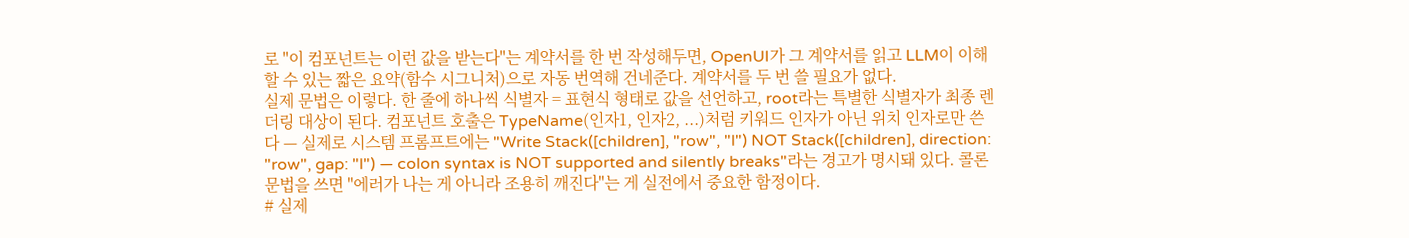로 "이 컴포넌트는 이런 값을 받는다"는 계약서를 한 번 작성해두면, OpenUI가 그 계약서를 읽고 LLM이 이해할 수 있는 짧은 요약(함수 시그니처)으로 자동 번역해 건네준다. 계약서를 두 번 쓸 필요가 없다.
실제 문법은 이렇다. 한 줄에 하나씩 식별자 = 표현식 형태로 값을 선언하고, root라는 특별한 식별자가 최종 렌더링 대상이 된다. 컴포넌트 호출은 TypeName(인자1, 인자2, ...)처럼 키워드 인자가 아닌 위치 인자로만 쓴다 — 실제로 시스템 프롬프트에는 "Write Stack([children], "row", "l") NOT Stack([children], direction: "row", gap: "l") — colon syntax is NOT supported and silently breaks"라는 경고가 명시돼 있다. 콜론 문법을 쓰면 "에러가 나는 게 아니라 조용히 깨진다"는 게 실전에서 중요한 함정이다.
# 실제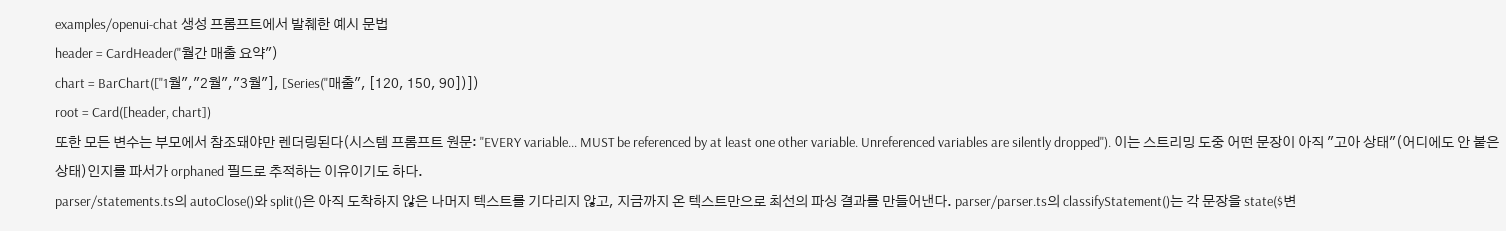examples/openui-chat 생성 프롬프트에서 발췌한 예시 문법
header = CardHeader("월간 매출 요약")
chart = BarChart(["1월","2월","3월"], [Series("매출", [120, 150, 90])])
root = Card([header, chart])
또한 모든 변수는 부모에서 참조돼야만 렌더링된다(시스템 프롬프트 원문: "EVERY variable... MUST be referenced by at least one other variable. Unreferenced variables are silently dropped"). 이는 스트리밍 도중 어떤 문장이 아직 "고아 상태"(어디에도 안 붙은 상태)인지를 파서가 orphaned 필드로 추적하는 이유이기도 하다.
parser/statements.ts의 autoClose()와 split()은 아직 도착하지 않은 나머지 텍스트를 기다리지 않고, 지금까지 온 텍스트만으로 최선의 파싱 결과를 만들어낸다. parser/parser.ts의 classifyStatement()는 각 문장을 state($변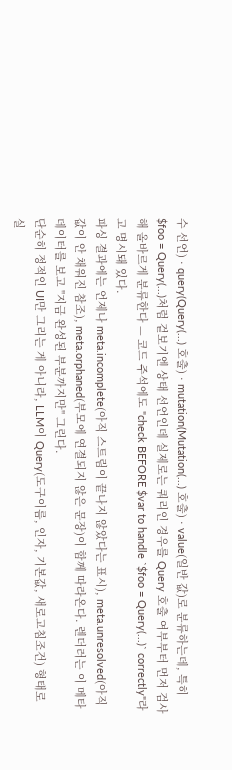수 선언) · query(Query(...) 호출) · mutation(Mutation(...) 호출) · value(일반 값)로 분류하는데, 특히 $foo = Query(...)처럼 겉보기엔 상태 선언인데 실제로는 쿼리인 경우를 Query 호출 여부부터 먼저 검사해 올바르게 분류한다 — 코드 주석에도 "check BEFORE $var to handle `$foo = Query(...)` correctly"라고 명시돼 있다.
파싱 결과에는 언제나 meta.incomplete(아직 스트림이 끝나지 않았다는 표시), meta.unresolved(아직 값이 안 채워진 참조), meta.orphaned(부모에 연결되지 않은 문장)이 함께 따라온다. 렌더러는 이 메타데이터를 보고 "지금 완성된 부분까지만" 그린다.
단순히 정적인 UI만 그리는 게 아니라, LLM이 Query(도구이름, 인자, 기본값, 새로고침조건) 형태로 실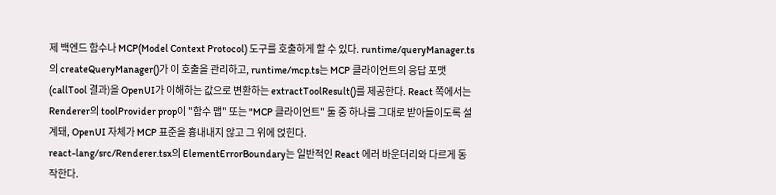제 백엔드 함수나 MCP(Model Context Protocol) 도구를 호출하게 할 수 있다. runtime/queryManager.ts의 createQueryManager()가 이 호출을 관리하고, runtime/mcp.ts는 MCP 클라이언트의 응답 포맷(callTool 결과)을 OpenUI가 이해하는 값으로 변환하는 extractToolResult()를 제공한다. React 쪽에서는 Renderer의 toolProvider prop이 "함수 맵" 또는 "MCP 클라이언트" 둘 중 하나를 그대로 받아들이도록 설계돼, OpenUI 자체가 MCP 표준을 흉내내지 않고 그 위에 얹힌다.
react-lang/src/Renderer.tsx의 ElementErrorBoundary는 일반적인 React 에러 바운더리와 다르게 동작한다.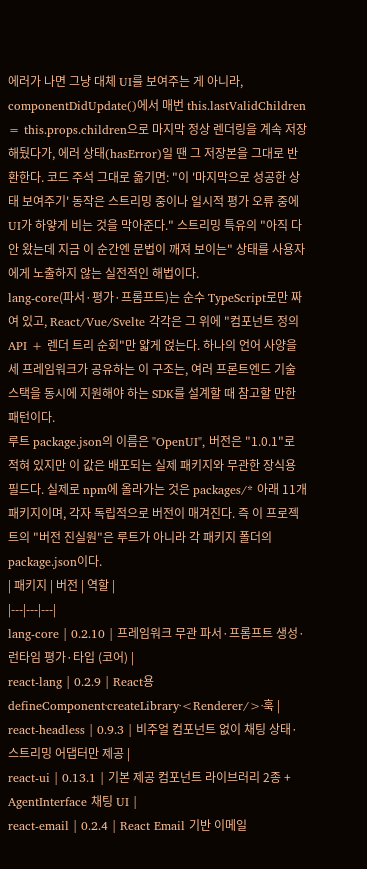에러가 나면 그냥 대체 UI를 보여주는 게 아니라, componentDidUpdate()에서 매번 this.lastValidChildren = this.props.children으로 마지막 정상 렌더링을 계속 저장해뒀다가, 에러 상태(hasError)일 땐 그 저장본을 그대로 반환한다. 코드 주석 그대로 옮기면: "이 '마지막으로 성공한 상태 보여주기' 동작은 스트리밍 중이나 일시적 평가 오류 중에 UI가 하얗게 비는 것을 막아준다." 스트리밍 특유의 "아직 다 안 왔는데 지금 이 순간엔 문법이 깨져 보이는" 상태를 사용자에게 노출하지 않는 실전적인 해법이다.
lang-core(파서·평가·프롬프트)는 순수 TypeScript로만 짜여 있고, React/Vue/Svelte 각각은 그 위에 "컴포넌트 정의 API + 렌더 트리 순회"만 얇게 얹는다. 하나의 언어 사양을 세 프레임워크가 공유하는 이 구조는, 여러 프론트엔드 기술 스택을 동시에 지원해야 하는 SDK를 설계할 때 참고할 만한 패턴이다.
루트 package.json의 이름은 "OpenUI", 버전은 "1.0.1"로 적혀 있지만 이 값은 배포되는 실제 패키지와 무관한 장식용 필드다. 실제로 npm에 올라가는 것은 packages/* 아래 11개 패키지이며, 각자 독립적으로 버전이 매겨진다. 즉 이 프로젝트의 "버전 진실원"은 루트가 아니라 각 패키지 폴더의 package.json이다.
| 패키지 | 버전 | 역할 |
|---|---|---|
lang-core | 0.2.10 | 프레임워크 무관 파서·프롬프트 생성·런타임 평가·타입 (코어) |
react-lang | 0.2.9 | React용 defineComponent·createLibrary·<Renderer/>·훅 |
react-headless | 0.9.3 | 비주얼 컴포넌트 없이 채팅 상태·스트리밍 어댑터만 제공 |
react-ui | 0.13.1 | 기본 제공 컴포넌트 라이브러리 2종 + AgentInterface 채팅 UI |
react-email | 0.2.4 | React Email 기반 이메일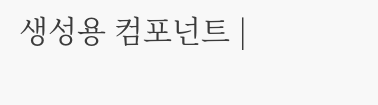생성용 컴포넌트 |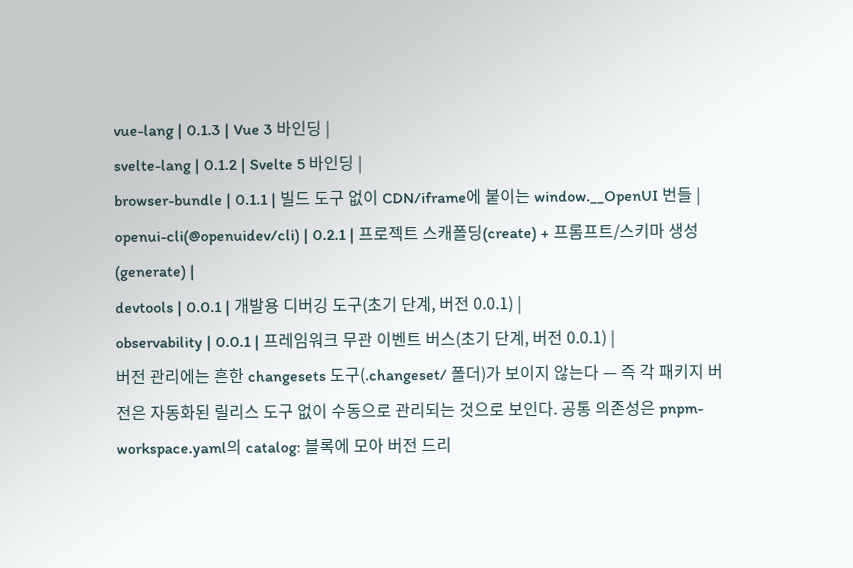vue-lang | 0.1.3 | Vue 3 바인딩 |
svelte-lang | 0.1.2 | Svelte 5 바인딩 |
browser-bundle | 0.1.1 | 빌드 도구 없이 CDN/iframe에 붙이는 window.__OpenUI 번들 |
openui-cli(@openuidev/cli) | 0.2.1 | 프로젝트 스캐폴딩(create) + 프롬프트/스키마 생성(generate) |
devtools | 0.0.1 | 개발용 디버깅 도구(초기 단계, 버전 0.0.1) |
observability | 0.0.1 | 프레임워크 무관 이벤트 버스(초기 단계, 버전 0.0.1) |
버전 관리에는 흔한 changesets 도구(.changeset/ 폴더)가 보이지 않는다 — 즉 각 패키지 버전은 자동화된 릴리스 도구 없이 수동으로 관리되는 것으로 보인다. 공통 의존성은 pnpm-workspace.yaml의 catalog: 블록에 모아 버전 드리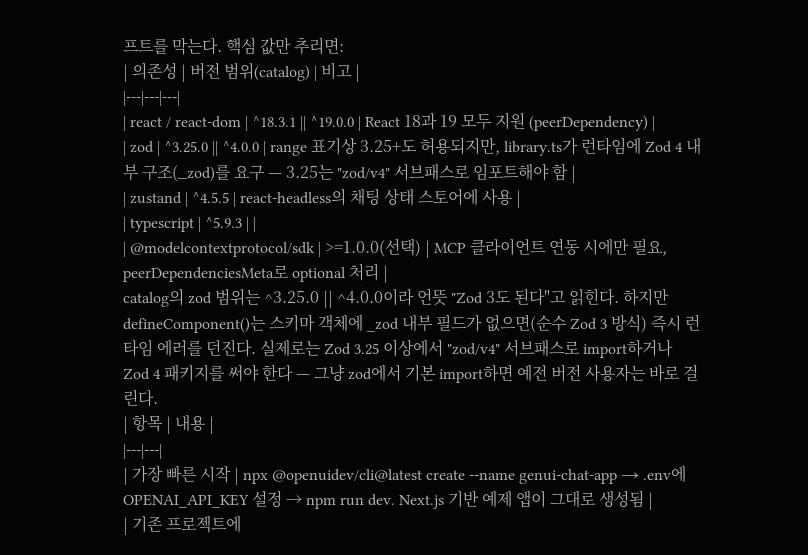프트를 막는다. 핵심 값만 추리면:
| 의존성 | 버전 범위(catalog) | 비고 |
|---|---|---|
| react / react-dom | ^18.3.1 || ^19.0.0 | React 18과 19 모두 지원 (peerDependency) |
| zod | ^3.25.0 || ^4.0.0 | range 표기상 3.25+도 허용되지만, library.ts가 런타임에 Zod 4 내부 구조(_zod)를 요구 — 3.25는 "zod/v4" 서브패스로 임포트해야 함 |
| zustand | ^4.5.5 | react-headless의 채팅 상태 스토어에 사용 |
| typescript | ^5.9.3 | |
| @modelcontextprotocol/sdk | >=1.0.0(선택) | MCP 클라이언트 연동 시에만 필요, peerDependenciesMeta로 optional 처리 |
catalog의 zod 범위는 ^3.25.0 || ^4.0.0이라 언뜻 "Zod 3도 된다"고 읽힌다. 하지만 defineComponent()는 스키마 객체에 _zod 내부 필드가 없으면(순수 Zod 3 방식) 즉시 런타임 에러를 던진다. 실제로는 Zod 3.25 이상에서 "zod/v4" 서브패스로 import하거나 Zod 4 패키지를 써야 한다 — 그냥 zod에서 기본 import하면 예전 버전 사용자는 바로 걸린다.
| 항목 | 내용 |
|---|---|
| 가장 빠른 시작 | npx @openuidev/cli@latest create --name genui-chat-app → .env에 OPENAI_API_KEY 설정 → npm run dev. Next.js 기반 예제 앱이 그대로 생성됨 |
| 기존 프로젝트에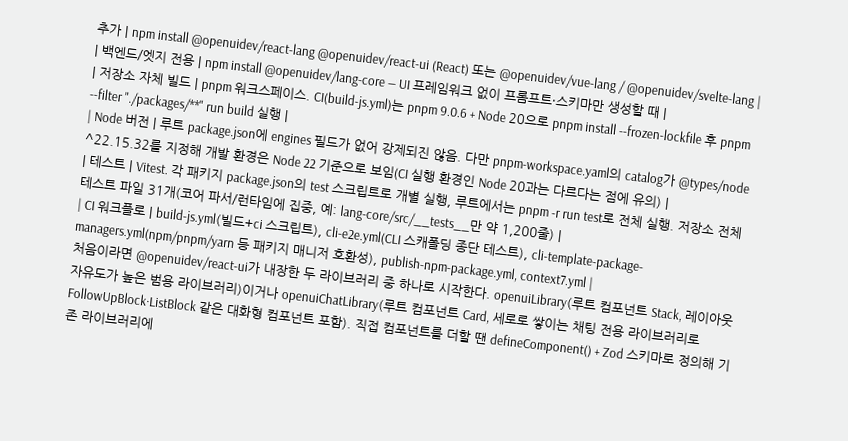추가 | npm install @openuidev/react-lang @openuidev/react-ui (React) 또는 @openuidev/vue-lang / @openuidev/svelte-lang |
| 백엔드/엣지 전용 | npm install @openuidev/lang-core — UI 프레임워크 없이 프롬프트·스키마만 생성할 때 |
| 저장소 자체 빌드 | pnpm 워크스페이스. CI(build-js.yml)는 pnpm 9.0.6 + Node 20으로 pnpm install --frozen-lockfile 후 pnpm --filter "./packages/**" run build 실행 |
| Node 버전 | 루트 package.json에 engines 필드가 없어 강제되진 않음. 다만 pnpm-workspace.yaml의 catalog가 @types/node ^22.15.32를 지정해 개발 환경은 Node 22 기준으로 보임(CI 실행 환경인 Node 20과는 다르다는 점에 유의) |
| 테스트 | Vitest. 각 패키지 package.json의 test 스크립트로 개별 실행, 루트에서는 pnpm -r run test로 전체 실행. 저장소 전체 테스트 파일 31개(코어 파서/런타임에 집중, 예: lang-core/src/__tests__만 약 1,200줄) |
| CI 워크플로 | build-js.yml(빌드+ci 스크립트), cli-e2e.yml(CLI 스캐폴딩 종단 테스트), cli-template-package-managers.yml(npm/pnpm/yarn 등 패키지 매니저 호환성), publish-npm-package.yml, context7.yml |
처음이라면 @openuidev/react-ui가 내장한 두 라이브러리 중 하나로 시작한다. openuiLibrary(루트 컴포넌트 Stack, 레이아웃 자유도가 높은 범용 라이브러리)이거나 openuiChatLibrary(루트 컴포넌트 Card, 세로로 쌓이는 채팅 전용 라이브러리로 FollowUpBlock·ListBlock 같은 대화형 컴포넌트 포함). 직접 컴포넌트를 더할 땐 defineComponent() + Zod 스키마로 정의해 기존 라이브러리에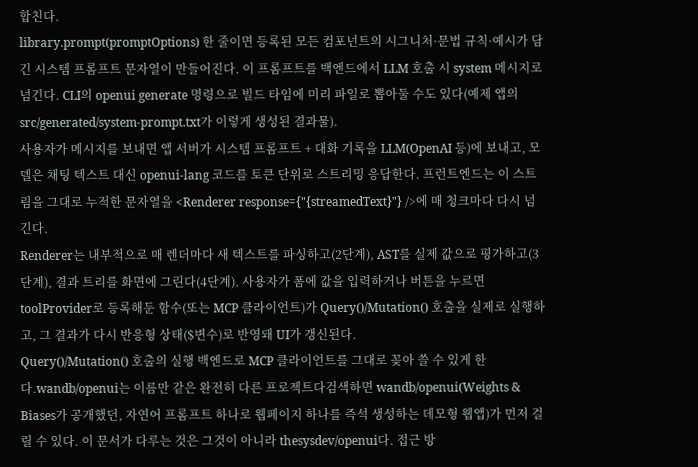합친다.
library.prompt(promptOptions) 한 줄이면 등록된 모든 컴포넌트의 시그니처·문법 규칙·예시가 담긴 시스템 프롬프트 문자열이 만들어진다. 이 프롬프트를 백엔드에서 LLM 호출 시 system 메시지로 넘긴다. CLI의 openui generate 명령으로 빌드 타임에 미리 파일로 뽑아둘 수도 있다(예제 앱의 src/generated/system-prompt.txt가 이렇게 생성된 결과물).
사용자가 메시지를 보내면 앱 서버가 시스템 프롬프트 + 대화 기록을 LLM(OpenAI 등)에 보내고, 모델은 채팅 텍스트 대신 openui-lang 코드를 토큰 단위로 스트리밍 응답한다. 프런트엔드는 이 스트림을 그대로 누적한 문자열을 <Renderer response={"{streamedText}"} />에 매 청크마다 다시 넘긴다.
Renderer는 내부적으로 매 렌더마다 새 텍스트를 파싱하고(2단계), AST를 실제 값으로 평가하고(3단계), 결과 트리를 화면에 그린다(4단계). 사용자가 폼에 값을 입력하거나 버튼을 누르면 toolProvider로 등록해둔 함수(또는 MCP 클라이언트)가 Query()/Mutation() 호출을 실제로 실행하고, 그 결과가 다시 반응형 상태($변수)로 반영돼 UI가 갱신된다.
Query()/Mutation() 호출의 실행 백엔드로 MCP 클라이언트를 그대로 꽂아 쓸 수 있게 한다.wandb/openui는 이름만 같은 완전히 다른 프로젝트다검색하면 wandb/openui(Weights & Biases가 공개했던, 자연어 프롬프트 하나로 웹페이지 하나를 즉석 생성하는 데모형 웹앱)가 먼저 걸릴 수 있다. 이 문서가 다루는 것은 그것이 아니라 thesysdev/openui다. 접근 방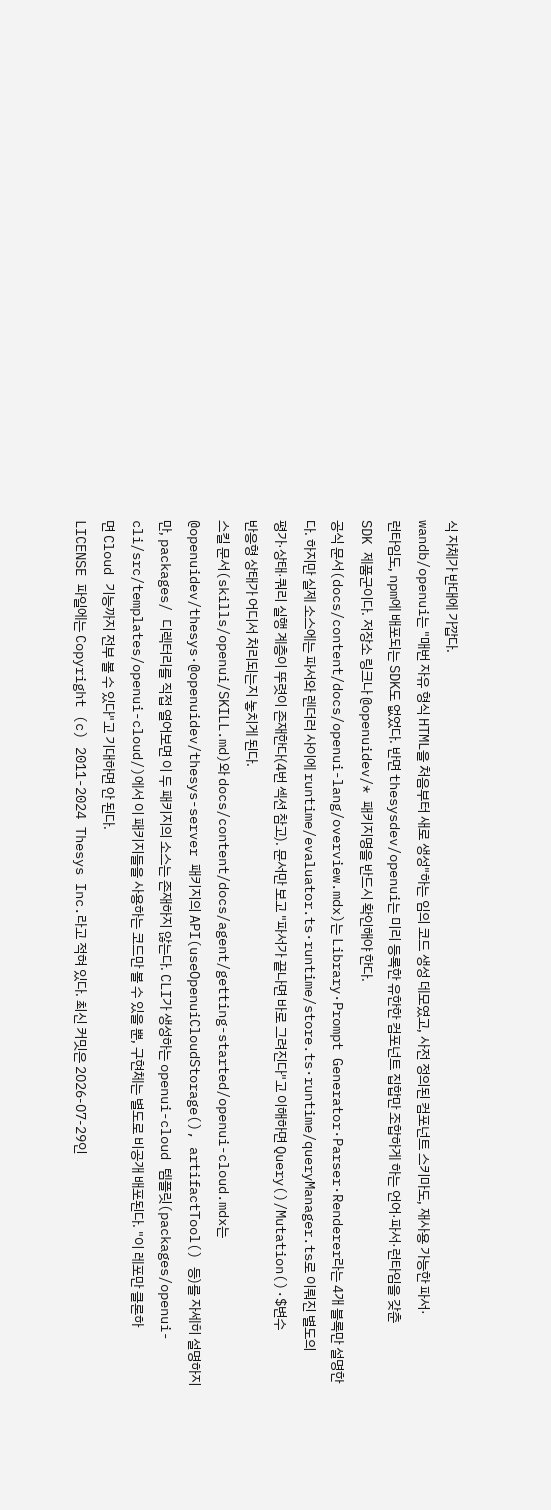식 자체가 반대에 가깝다.
wandb/openui는 "매번 자유 형식 HTML을 처음부터 새로 생성"하는 임의 코드 생성 데모였고, 사전 정의된 컴포넌트 스키마도, 재사용 가능한 파서·런타임도, npm에 배포되는 SDK도 없었다. 반면 thesysdev/openui는 미리 등록한 유한한 컴포넌트 집합만 조합하게 하는 언어·파서·런타임을 갖춘 SDK 제품군이다. 저장소 링크나 @openuidev/* 패키지명을 반드시 확인해야 한다.
공식 문서(docs/content/docs/openui-lang/overview.mdx)는 Library·Prompt Generator·Parser·Renderer라는 4개 블록만 설명한다. 하지만 실제 소스에는 파서와 렌더러 사이에 runtime/evaluator.ts·runtime/store.ts·runtime/queryManager.ts로 이뤄진 별도의 평가·상태·쿼리 실행 계층이 뚜렷이 존재한다(4번 섹션 참고). 문서만 보고 "파서가 끝나면 바로 그려진다"고 이해하면 Query()/Mutation()·$변수 반응형 상태가 어디서 처리되는지 놓치게 된다.
스킬 문서(skills/openui/SKILL.md)와 docs/content/docs/agent/getting-started/openui-cloud.mdx는 @openuidev/thesys·@openuidev/thesys-server 패키지의 API(useOpenuiCloudStorage(), artifactTool() 등)를 자세히 설명하지만, packages/ 디렉터리를 직접 열어보면 이 두 패키지의 소스는 존재하지 않는다. CLI가 생성하는 openui-cloud 템플릿(packages/openui-cli/src/templates/openui-cloud/)에서 이 패키지들을 사용하는 코드만 볼 수 있을 뿐, 구현체는 별도로 비공개 배포된다. "이 레포만 클론하면 Cloud 기능까지 전부 볼 수 있다"고 기대하면 안 된다.
LICENSE 파일에는 Copyright (c) 2011-2024 Thesys Inc.라고 적혀 있다. 최신 커밋은 2026-07-29인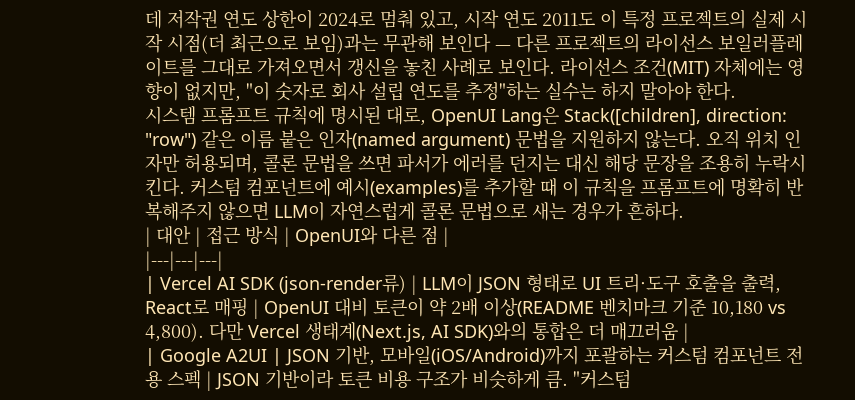데 저작권 연도 상한이 2024로 멈춰 있고, 시작 연도 2011도 이 특정 프로젝트의 실제 시작 시점(더 최근으로 보임)과는 무관해 보인다 — 다른 프로젝트의 라이선스 보일러플레이트를 그대로 가져오면서 갱신을 놓친 사례로 보인다. 라이선스 조건(MIT) 자체에는 영향이 없지만, "이 숫자로 회사 설립 연도를 추정"하는 실수는 하지 말아야 한다.
시스템 프롬프트 규칙에 명시된 대로, OpenUI Lang은 Stack([children], direction: "row") 같은 이름 붙은 인자(named argument) 문법을 지원하지 않는다. 오직 위치 인자만 허용되며, 콜론 문법을 쓰면 파서가 에러를 던지는 대신 해당 문장을 조용히 누락시킨다. 커스텀 컴포넌트에 예시(examples)를 추가할 때 이 규칙을 프롬프트에 명확히 반복해주지 않으면 LLM이 자연스럽게 콜론 문법으로 새는 경우가 흔하다.
| 대안 | 접근 방식 | OpenUI와 다른 점 |
|---|---|---|
| Vercel AI SDK (json-render류) | LLM이 JSON 형태로 UI 트리·도구 호출을 출력, React로 매핑 | OpenUI 대비 토큰이 약 2배 이상(README 벤치마크 기준 10,180 vs 4,800). 다만 Vercel 생태계(Next.js, AI SDK)와의 통합은 더 매끄러움 |
| Google A2UI | JSON 기반, 모바일(iOS/Android)까지 포괄하는 커스텀 컴포넌트 전용 스펙 | JSON 기반이라 토큰 비용 구조가 비슷하게 큼. "커스텀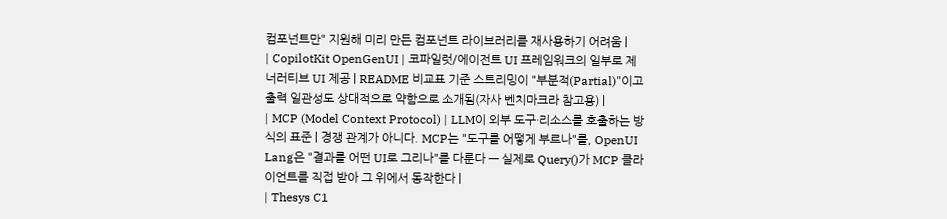컴포넌트만" 지원해 미리 만든 컴포넌트 라이브러리를 재사용하기 어려움 |
| CopilotKit OpenGenUI | 코파일럿/에이전트 UI 프레임워크의 일부로 제너러티브 UI 제공 | README 비교표 기준 스트리밍이 "부분적(Partial)"이고 출력 일관성도 상대적으로 약함으로 소개됨(자사 벤치마크라 참고용) |
| MCP (Model Context Protocol) | LLM이 외부 도구·리소스를 호출하는 방식의 표준 | 경쟁 관계가 아니다. MCP는 "도구를 어떻게 부르나"를, OpenUI Lang은 "결과를 어떤 UI로 그리나"를 다룬다 — 실제로 Query()가 MCP 클라이언트를 직접 받아 그 위에서 동작한다 |
| Thesys C1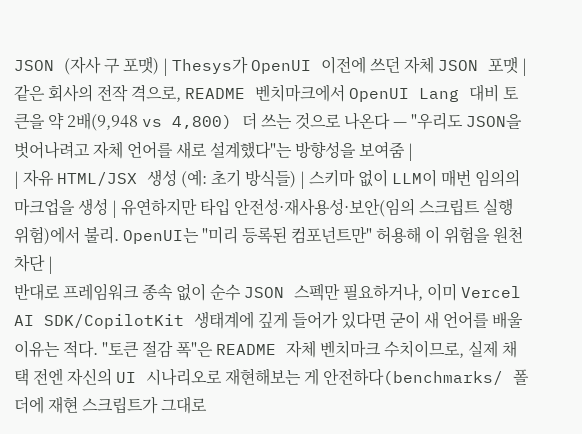JSON (자사 구 포맷) | Thesys가 OpenUI 이전에 쓰던 자체 JSON 포맷 | 같은 회사의 전작 격으로, README 벤치마크에서 OpenUI Lang 대비 토큰을 약 2배(9,948 vs 4,800) 더 쓰는 것으로 나온다 — "우리도 JSON을 벗어나려고 자체 언어를 새로 설계했다"는 방향성을 보여줌 |
| 자유 HTML/JSX 생성 (예: 초기 방식들) | 스키마 없이 LLM이 매번 임의의 마크업을 생성 | 유연하지만 타입 안전성·재사용성·보안(임의 스크립트 실행 위험)에서 불리. OpenUI는 "미리 등록된 컴포넌트만" 허용해 이 위험을 원천 차단 |
반대로 프레임워크 종속 없이 순수 JSON 스펙만 필요하거나, 이미 Vercel AI SDK/CopilotKit 생태계에 깊게 들어가 있다면 굳이 새 언어를 배울 이유는 적다. "토큰 절감 폭"은 README 자체 벤치마크 수치이므로, 실제 채택 전엔 자신의 UI 시나리오로 재현해보는 게 안전하다(benchmarks/ 폴더에 재현 스크립트가 그대로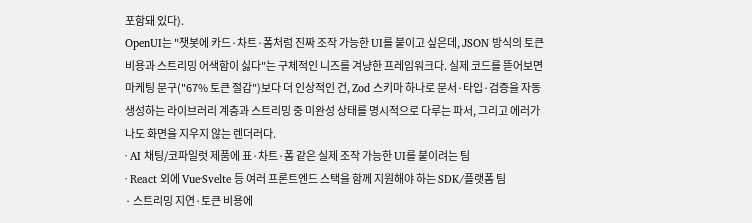포함돼 있다).
OpenUI는 "챗봇에 카드·차트·폼처럼 진짜 조작 가능한 UI를 붙이고 싶은데, JSON 방식의 토큰 비용과 스트리밍 어색함이 싫다"는 구체적인 니즈를 겨냥한 프레임워크다. 실제 코드를 뜯어보면 마케팅 문구("67% 토큰 절감")보다 더 인상적인 건, Zod 스키마 하나로 문서·타입·검증을 자동 생성하는 라이브러리 계층과 스트리밍 중 미완성 상태를 명시적으로 다루는 파서, 그리고 에러가 나도 화면을 지우지 않는 렌더러다.
· AI 채팅/코파일럿 제품에 표·차트·폼 같은 실제 조작 가능한 UI를 붙이려는 팀
· React 외에 Vue·Svelte 등 여러 프론트엔드 스택을 함께 지원해야 하는 SDK/플랫폼 팀
· 스트리밍 지연·토큰 비용에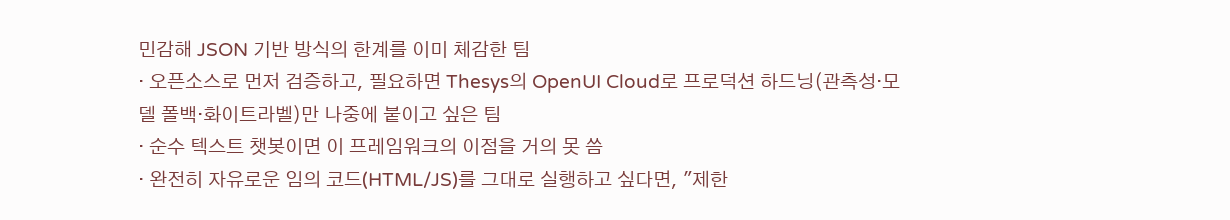민감해 JSON 기반 방식의 한계를 이미 체감한 팀
· 오픈소스로 먼저 검증하고, 필요하면 Thesys의 OpenUI Cloud로 프로덕션 하드닝(관측성·모델 폴백·화이트라벨)만 나중에 붙이고 싶은 팀
· 순수 텍스트 챗봇이면 이 프레임워크의 이점을 거의 못 씀
· 완전히 자유로운 임의 코드(HTML/JS)를 그대로 실행하고 싶다면, "제한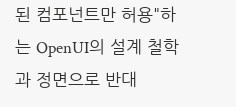된 컴포넌트만 허용"하는 OpenUI의 설계 철학과 정면으로 반대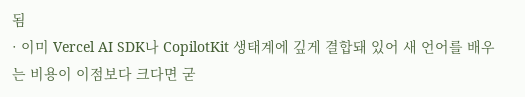됨
· 이미 Vercel AI SDK나 CopilotKit 생태계에 깊게 결합돼 있어 새 언어를 배우는 비용이 이점보다 크다면 굳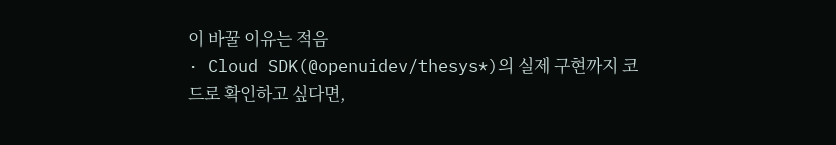이 바꿀 이유는 적음
· Cloud SDK(@openuidev/thesys*)의 실제 구현까지 코드로 확인하고 싶다면,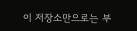이 저장소만으로는 부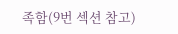족함(9번 섹션 참고)